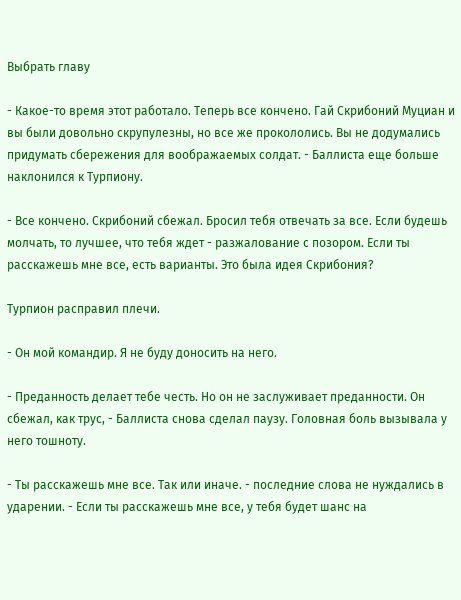Выбрать главу

- Какое-то время этот работало. Теперь все кончено. Гай Скрибоний Муциан и вы были довольно скрупулезны, но все же прокололись. Вы не додумались придумать сбережения для воображаемых солдат. - Баллиста еще больше наклонился к Турпиону.

- Все кончено. Скрибоний сбежал. Бросил тебя отвечать за все. Если будешь молчать, то лучшее, что тебя ждет - разжалование с позором. Если ты расскажешь мне все, есть варианты. Это была идея Скрибония?

Турпион расправил плечи.

- Он мой командир. Я не буду доносить на него.

- Преданность делает тебе честь. Но он не заслуживает преданности. Он сбежал, как трус, - Баллиста снова сделал паузу. Головная боль вызывала у него тошноту.

- Ты расскажешь мне все. Так или иначе. - последние слова не нуждались в ударении. - Если ты расскажешь мне все, у тебя будет шанс на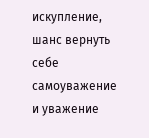искупление, шанс вернуть себе самоуважение и уважение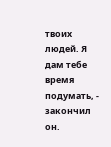твоих людей. Я дам тебе время подумать, - закончил он.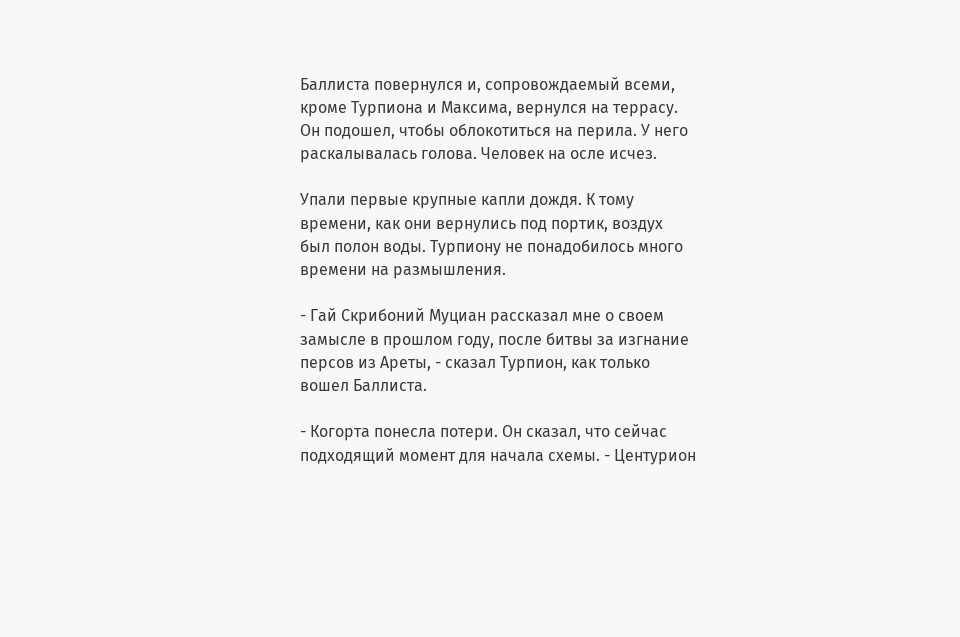Баллиста повернулся и, сопровождаемый всеми, кроме Турпиона и Максима, вернулся на террасу. Он подошел, чтобы облокотиться на перила. У него раскалывалась голова. Человек на осле исчез.

Упали первые крупные капли дождя. К тому времени, как они вернулись под портик, воздух был полон воды. Турпиону не понадобилось много времени на размышления.

- Гай Скрибоний Муциан рассказал мне о своем замысле в прошлом году, после битвы за изгнание персов из Ареты, - сказал Турпион, как только вошел Баллиста.

- Когорта понесла потери. Он сказал, что сейчас подходящий момент для начала схемы. - Центурион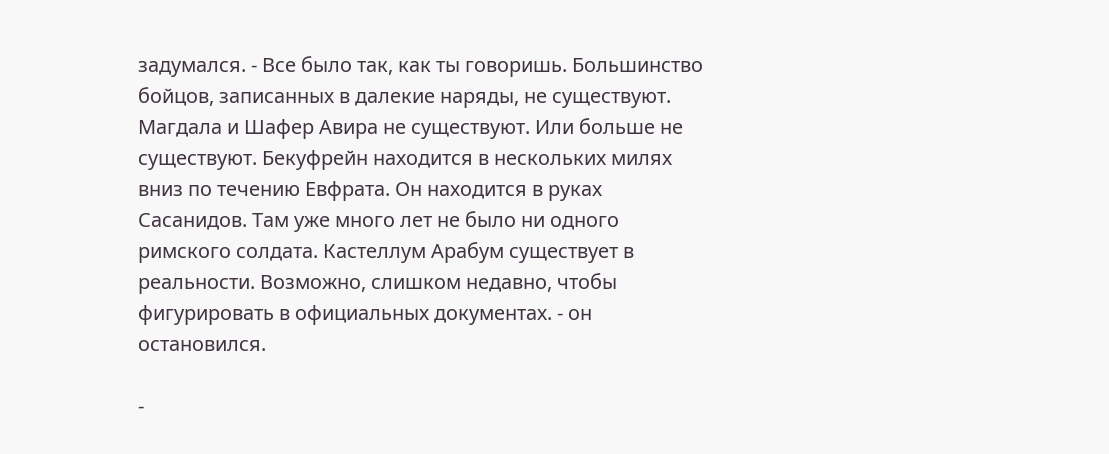задумался. - Все было так, как ты говоришь. Большинство бойцов, записанных в далекие наряды, не существуют. Магдала и Шафер Авира не существуют. Или больше не существуют. Бекуфрейн находится в нескольких милях вниз по течению Евфрата. Он находится в руках Сасанидов. Там уже много лет не было ни одного римского солдата. Кастеллум Арабум существует в реальности. Возможно, слишком недавно, чтобы фигурировать в официальных документах. - он остановился.

-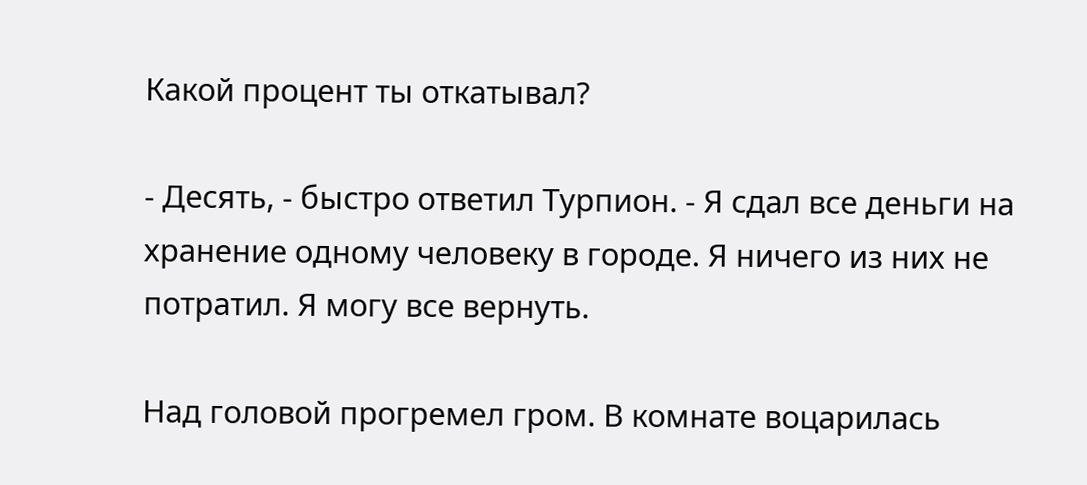Какой процент ты откатывал?

- Десять, - быстро ответил Турпион. - Я сдал все деньги на хранение одному человеку в городе. Я ничего из них не потратил. Я могу все вернуть.

Над головой прогремел гром. В комнате воцарилась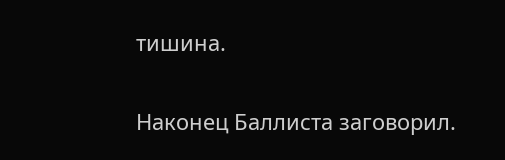тишина.

Наконец Баллиста заговорил.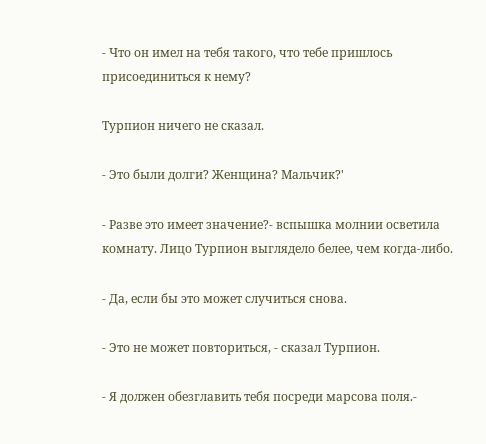- Что он имел на тебя такого, что тебе пришлось присоединиться к нему?

Турпион ничего не сказал.

- Это были долги? Женщина? Мальчик?'

- Разве это имеет значение?- вспышка молнии осветила комнату. Лицо Турпион выглядело белее, чем когда-либо.

- Да, если бы это может случиться снова.

- Это не может повториться, - сказал Турпион.

- Я должен обезглавить тебя посреди марсова поля.-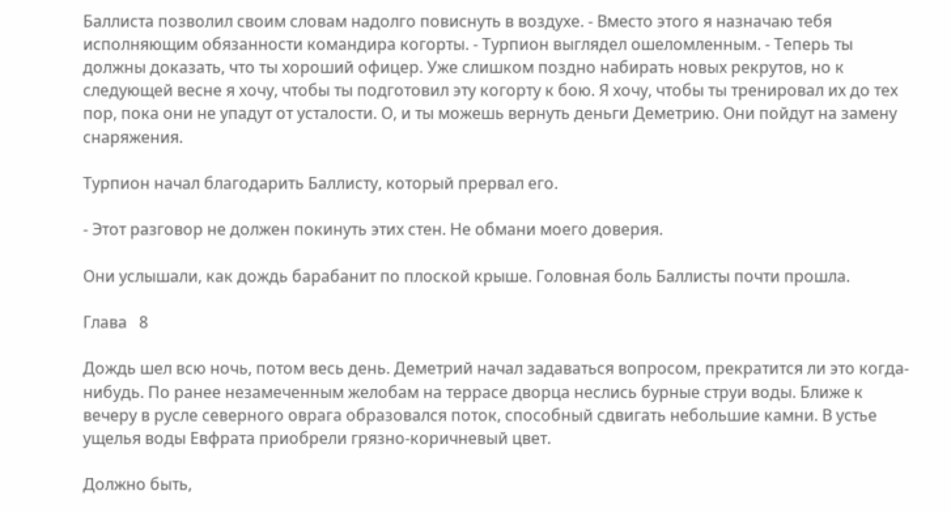Баллиста позволил своим словам надолго повиснуть в воздухе. - Вместо этого я назначаю тебя исполняющим обязанности командира когорты. - Турпион выглядел ошеломленным. - Теперь ты должны доказать, что ты хороший офицер. Уже слишком поздно набирать новых рекрутов, но к следующей весне я хочу, чтобы ты подготовил эту когорту к бою. Я хочу, чтобы ты тренировал их до тех пор, пока они не упадут от усталости. О, и ты можешь вернуть деньги Деметрию. Они пойдут на замену снаряжения.

Турпион начал благодарить Баллисту, который прервал его.

- Этот разговор не должен покинуть этих стен. Не обмани моего доверия.

Они услышали, как дождь барабанит по плоской крыше. Головная боль Баллисты почти прошла.

Глава   8

Дождь шел всю ночь, потом весь день. Деметрий начал задаваться вопросом, прекратится ли это когда-нибудь. По ранее незамеченным желобам на террасе дворца неслись бурные струи воды. Ближе к вечеру в русле северного оврага образовался поток, способный сдвигать небольшие камни. В устье ущелья воды Евфрата приобрели грязно-коричневый цвет.

Должно быть,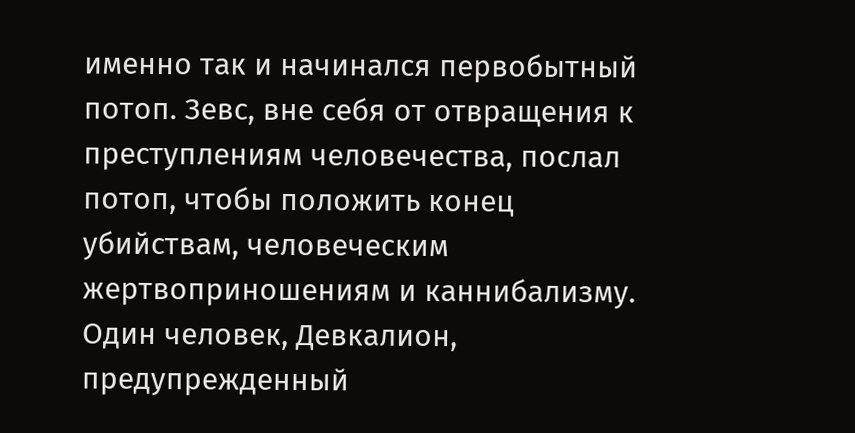именно так и начинался первобытный потоп. Зевс, вне себя от отвращения к преступлениям человечества, послал потоп, чтобы положить конец убийствам, человеческим жертвоприношениям и каннибализму. Один человек, Девкалион, предупрежденный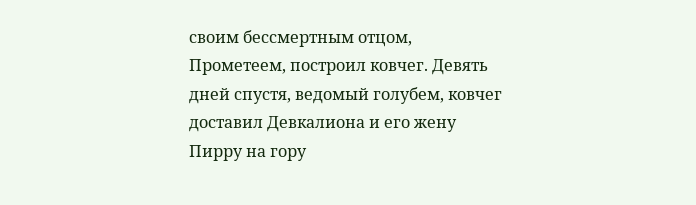своим бессмертным отцом, Прометеем, построил ковчег. Девять дней спустя, ведомый голубем, ковчег доставил Девкалиона и его жену Пирру на гору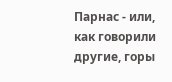Парнас - или, как говорили другие, горы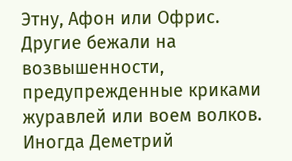Этну, Афон или Офрис. Другие бежали на возвышенности, предупрежденные криками журавлей или воем волков. Иногда Деметрий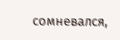сомневался,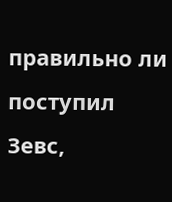правильно ли поступил Зевс,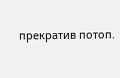прекратив потоп.